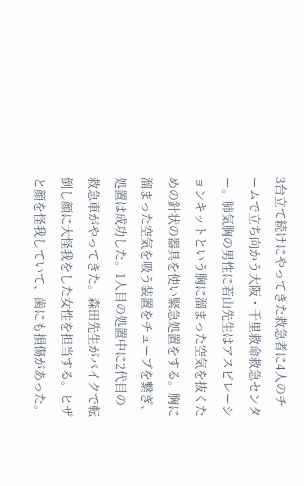3台立て続けにやってきた救急者に4人のチームで立ち向かう大阪・千里救命救急センター。肺気胸の男性に若山先生はアスピレーションキットという胸に溜まった空気を抜くための針状の器具を使い緊急処置をする。胸に溜まった空気を吸う装置をチューブを繋ぎ、処置は成功した。1人目の処置中に2代目の救急車がやってきた。森田先生がバイクで転倒し顔に大怪我をした女性を担当する。ヒザと顔を怪我していて、歯にも損傷があった。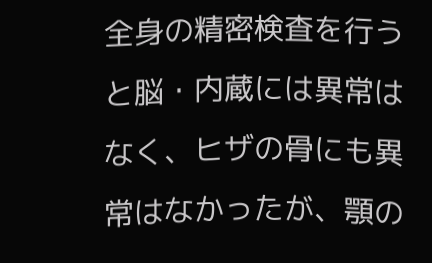全身の精密検査を行うと脳・内蔵には異常はなく、ヒザの骨にも異常はなかったが、顎の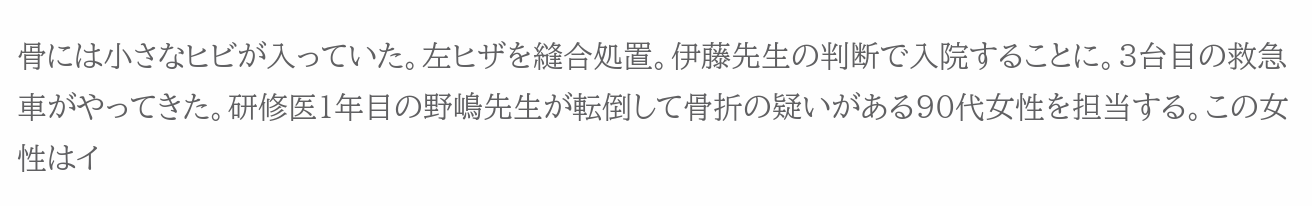骨には小さなヒビが入っていた。左ヒザを縫合処置。伊藤先生の判断で入院することに。3台目の救急車がやってきた。研修医1年目の野嶋先生が転倒して骨折の疑いがある90代女性を担当する。この女性はイ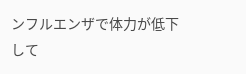ンフルエンザで体力が低下して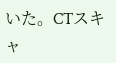いた。CTスキャ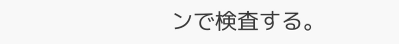ンで検査する。